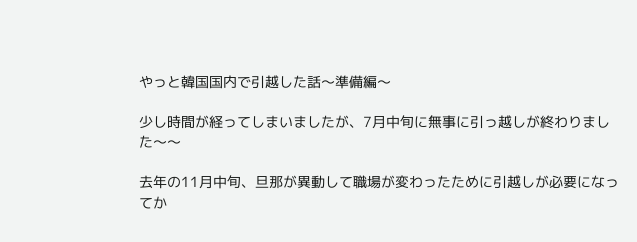やっと韓国国内で引越した話〜準備編〜

少し時間が経ってしまいましたが、7月中旬に無事に引っ越しが終わりました〜〜

去年の11月中旬、旦那が異動して職場が変わったために引越しが必要になってか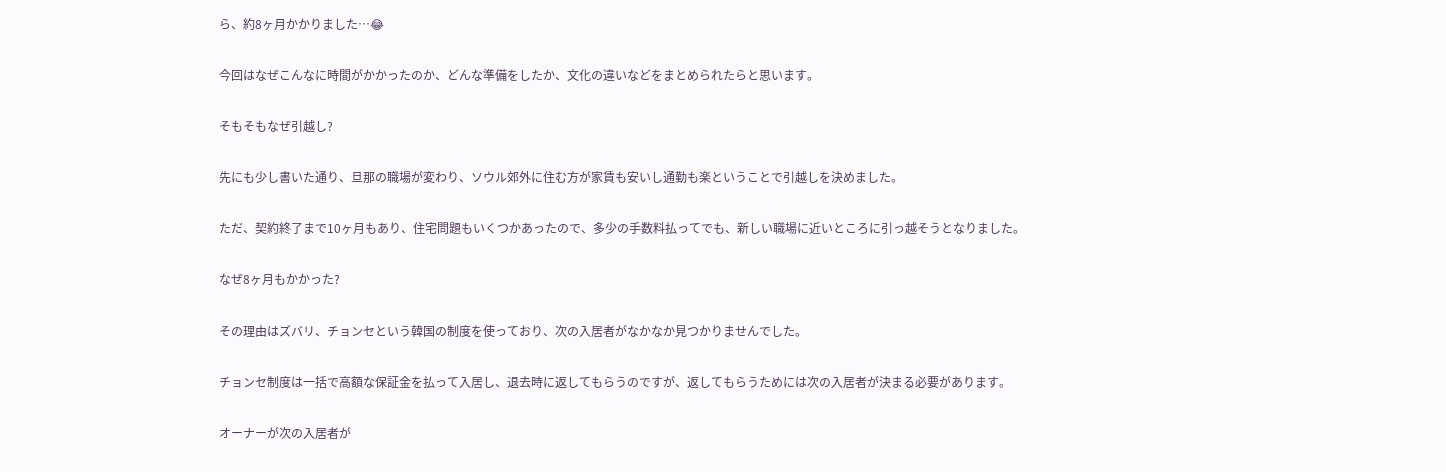ら、約8ヶ月かかりました…😂

今回はなぜこんなに時間がかかったのか、どんな準備をしたか、文化の違いなどをまとめられたらと思います。

そもそもなぜ引越し?

先にも少し書いた通り、旦那の職場が変わり、ソウル郊外に住む方が家賃も安いし通勤も楽ということで引越しを決めました。

ただ、契約終了まで10ヶ月もあり、住宅問題もいくつかあったので、多少の手数料払ってでも、新しい職場に近いところに引っ越そうとなりました。

なぜ8ヶ月もかかった?

その理由はズバリ、チョンセという韓国の制度を使っており、次の入居者がなかなか見つかりませんでした。

チョンセ制度は一括で高額な保証金を払って入居し、退去時に返してもらうのですが、返してもらうためには次の入居者が決まる必要があります。

オーナーが次の入居者が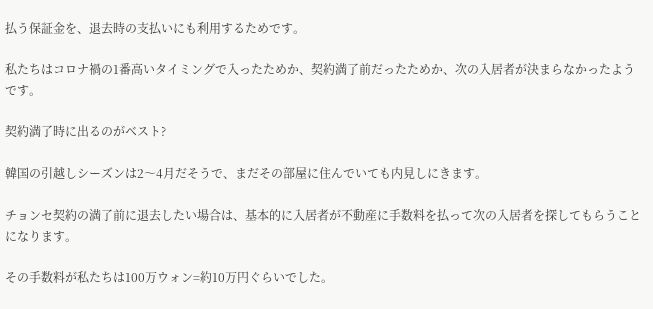払う保証金を、退去時の支払いにも利用するためです。

私たちはコロナ禍の1番高いタイミングで入ったためか、契約満了前だったためか、次の入居者が決まらなかったようです。

契約満了時に出るのがベスト?

韓国の引越しシーズンは2〜4月だそうで、まだその部屋に住んでいても内見しにきます。

チョンセ契約の満了前に退去したい場合は、基本的に入居者が不動産に手数料を払って次の入居者を探してもらうことになります。

その手数料が私たちは100万ウォン=約10万円ぐらいでした。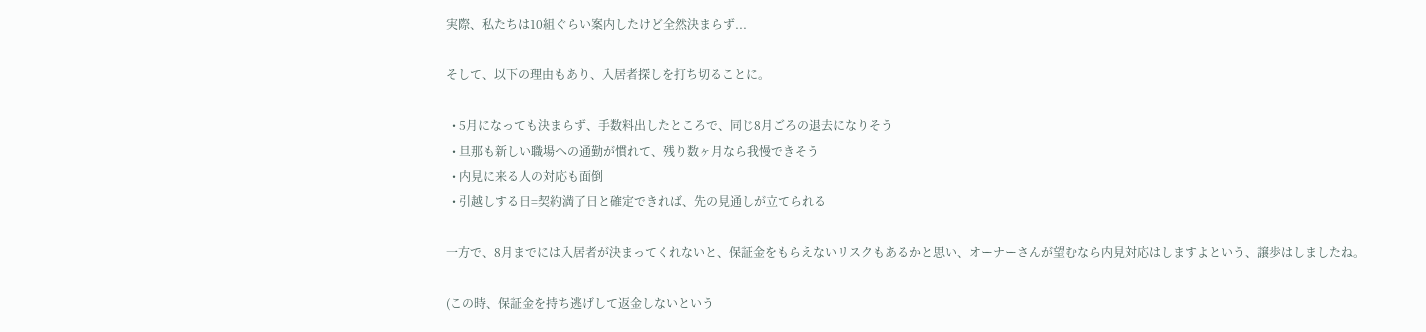実際、私たちは10組ぐらい案内したけど全然決まらず...

そして、以下の理由もあり、入居者探しを打ち切ることに。

  • 5月になっても決まらず、手数料出したところで、同じ8月ごろの退去になりそう
  • 旦那も新しい職場への通勤が慣れて、残り数ヶ月なら我慢できそう
  • 内見に来る人の対応も面倒
  • 引越しする日=契約満了日と確定できれば、先の見通しが立てられる

一方で、8月までには入居者が決まってくれないと、保証金をもらえないリスクもあるかと思い、オーナーさんが望むなら内見対応はしますよという、譲歩はしましたね。

(この時、保証金を持ち逃げして返金しないという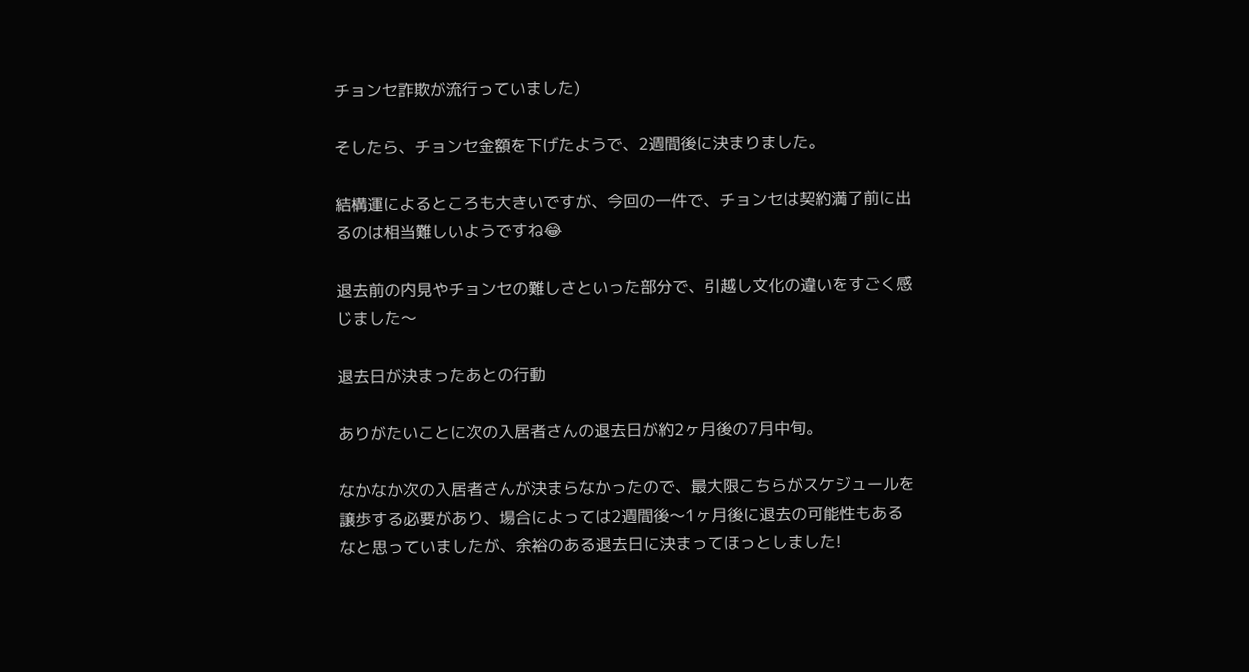チョンセ詐欺が流行っていました)

そしたら、チョンセ金額を下げたようで、2週間後に決まりました。

結構運によるところも大きいですが、今回の一件で、チョンセは契約満了前に出るのは相当難しいようですね😂

退去前の内見やチョンセの難しさといった部分で、引越し文化の違いをすごく感じました〜

退去日が決まったあとの行動

ありがたいことに次の入居者さんの退去日が約2ヶ月後の7月中旬。

なかなか次の入居者さんが決まらなかったので、最大限こちらがスケジュールを譲歩する必要があり、場合によっては2週間後〜1ヶ月後に退去の可能性もあるなと思っていましたが、余裕のある退去日に決まってほっとしました!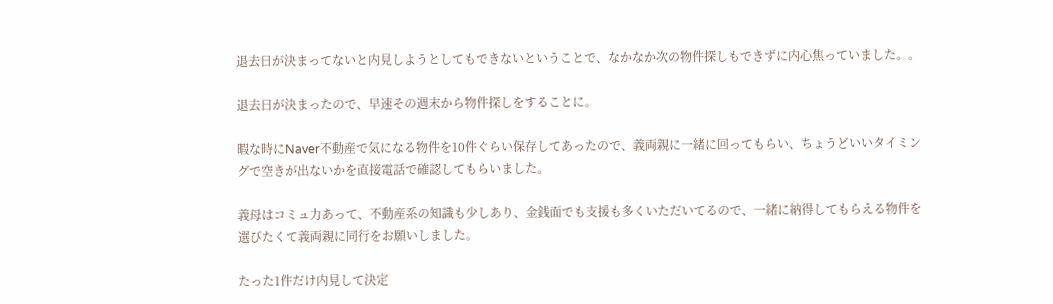退去日が決まってないと内見しようとしてもできないということで、なかなか次の物件探しもできずに内心焦っていました。。

退去日が決まったので、早速その週末から物件探しをすることに。

暇な時にNaver不動産で気になる物件を10件ぐらい保存してあったので、義両親に一緒に回ってもらい、ちょうどいいタイミングで空きが出ないかを直接電話で確認してもらいました。

義母はコミュ力あって、不動産系の知識も少しあり、金銭面でも支援も多くいただいてるので、一緒に納得してもらえる物件を選びたくて義両親に同行をお願いしました。

たった1件だけ内見して決定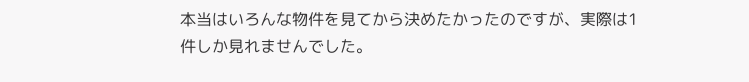本当はいろんな物件を見てから決めたかったのですが、実際は1件しか見れませんでした。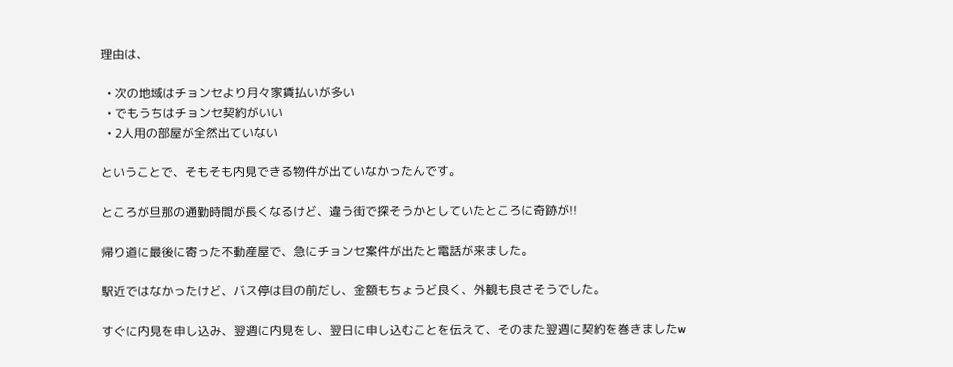理由は、

  • 次の地域はチョンセより月々家賃払いが多い
  • でもうちはチョンセ契約がいい
  • 2人用の部屋が全然出ていない

ということで、そもそも内見できる物件が出ていなかったんです。

ところが旦那の通勤時間が長くなるけど、違う街で探そうかとしていたところに奇跡が!!

帰り道に最後に寄った不動産屋で、急にチョンセ案件が出たと電話が来ました。

駅近ではなかったけど、バス停は目の前だし、金額もちょうど良く、外観も良さそうでした。

すぐに内見を申し込み、翌週に内見をし、翌日に申し込むことを伝えて、そのまた翌週に契約を巻きましたw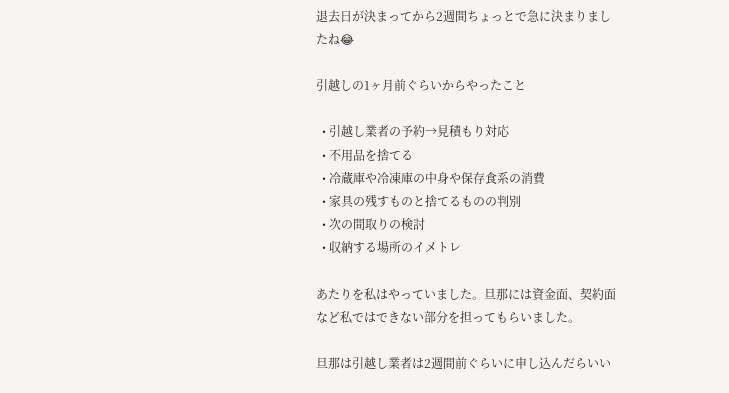退去日が決まってから2週間ちょっとで急に決まりましたね😂

引越しの1ヶ月前ぐらいからやったこと

  • 引越し業者の予約→見積もり対応
  • 不用品を捨てる
  • 冷蔵庫や冷凍庫の中身や保存食系の消費
  • 家具の残すものと捨てるものの判別
  • 次の間取りの検討
  • 収納する場所のイメトレ

あたりを私はやっていました。旦那には資金面、契約面など私ではできない部分を担ってもらいました。

旦那は引越し業者は2週間前ぐらいに申し込んだらいい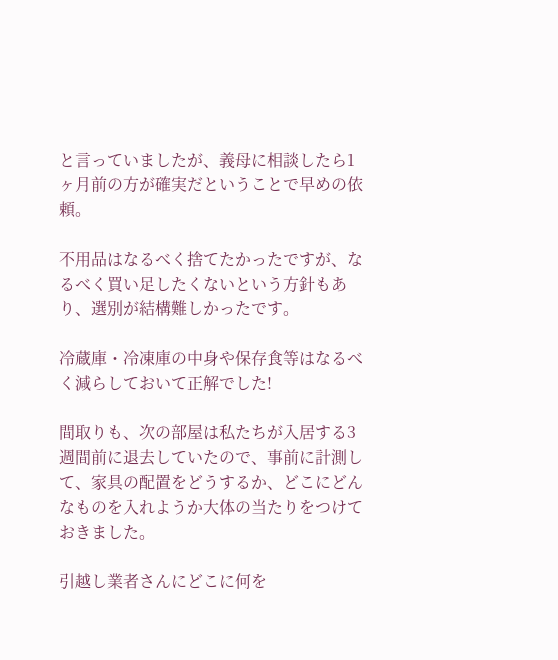と言っていましたが、義母に相談したら1ヶ月前の方が確実だということで早めの依頼。

不用品はなるべく捨てたかったですが、なるべく買い足したくないという方針もあり、選別が結構難しかったです。

冷蔵庫・冷凍庫の中身や保存食等はなるべく減らしておいて正解でした!

間取りも、次の部屋は私たちが入居する3週間前に退去していたので、事前に計測して、家具の配置をどうするか、どこにどんなものを入れようか大体の当たりをつけておきました。

引越し業者さんにどこに何を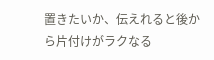置きたいか、伝えれると後から片付けがラクなる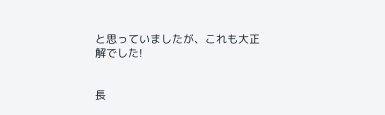と思っていましたが、これも大正解でした!


長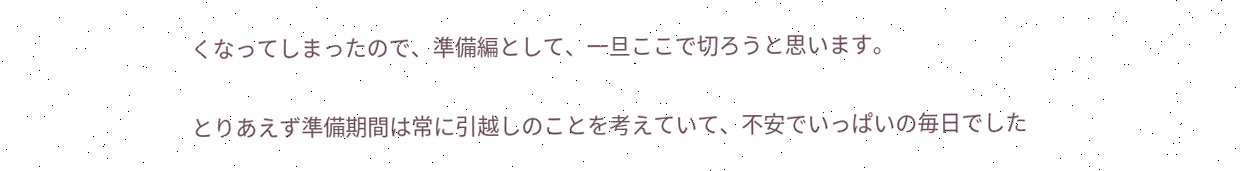くなってしまったので、準備編として、一旦ここで切ろうと思います。

とりあえず準備期間は常に引越しのことを考えていて、不安でいっぱいの毎日でした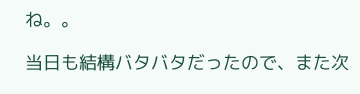ね。。

当日も結構バタバタだったので、また次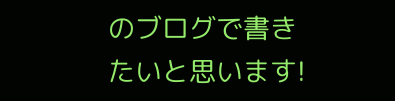のブログで書きたいと思います!